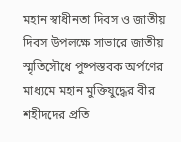মহান স্বাধীনতা দিবস ও জাতীয় দিবস উপলক্ষে সাভারে জাতীয় স্মৃতিসৌধে পুষ্পস্তবক অর্পণের মাধ্যমে মহান মুক্তিযুদ্ধের বীর শহীদদের প্রতি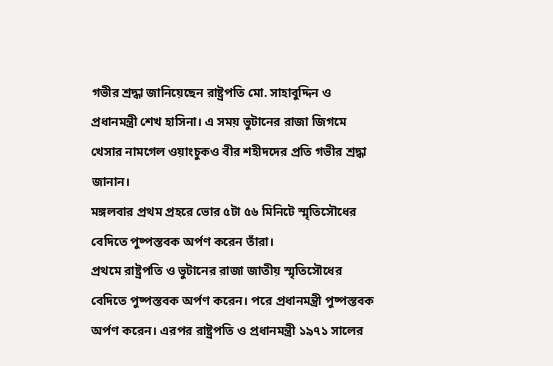গভীর শ্রদ্ধা জানিয়েছেন রাষ্ট্রপতি মো. সাহাবুদ্দিন ও প্রধানমন্ত্রী শেখ হাসিনা। এ সময় ভুটানের রাজা জিগমে খেসার নামগেল ওয়াংচুকও বীর শহীদদের প্রতি গভীর শ্রদ্ধা জানান।
মঙ্গলবার প্রথম প্রহরে ভোর ৫টা ৫৬ মিনিটে স্মৃতিসৌধের বেদিতে পুষ্পস্তবক অর্পণ করেন তাঁরা।
প্রথমে রাষ্ট্রপতি ও ভুটানের রাজা জাতীয় স্মৃতিসৌধের বেদিতে পুষ্পস্তবক অর্পণ করেন। পরে প্রধানমন্ত্রী পুষ্পস্তবক অর্পণ করেন। এরপর রাষ্ট্রপতি ও প্রধানমন্ত্রী ১৯৭১ সালের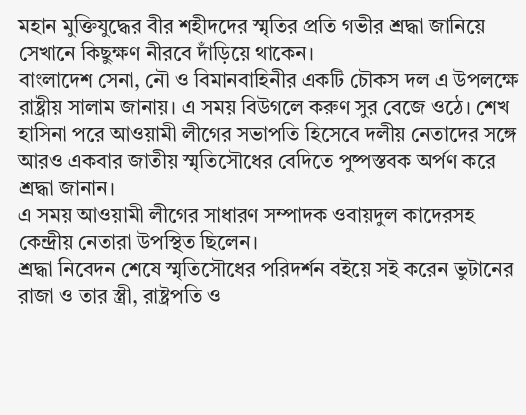মহান মুক্তিযুদ্ধের বীর শহীদদের স্মৃতির প্রতি গভীর শ্রদ্ধা জানিয়ে সেখানে কিছুক্ষণ নীরবে দাঁড়িয়ে থাকেন।
বাংলাদেশ সেনা, নৌ ও বিমানবাহিনীর একটি চৌকস দল এ উপলক্ষে রাষ্ট্রীয় সালাম জানায়। এ সময় বিউগলে করুণ সুর বেজে ওঠে। শেখ হাসিনা পরে আওয়ামী লীগের সভাপতি হিসেবে দলীয় নেতাদের সঙ্গে আরও একবার জাতীয় স্মৃতিসৌধের বেদিতে পুষ্পস্তবক অর্পণ করে শ্রদ্ধা জানান।
এ সময় আওয়ামী লীগের সাধারণ সম্পাদক ওবায়দুল কাদেরসহ কেন্দ্রীয় নেতারা উপস্থিত ছিলেন।
শ্রদ্ধা নিবেদন শেষে স্মৃতিসৌধের পরিদর্শন বইয়ে সই করেন ভুটানের রাজা ও তার স্ত্রী, রাষ্ট্রপতি ও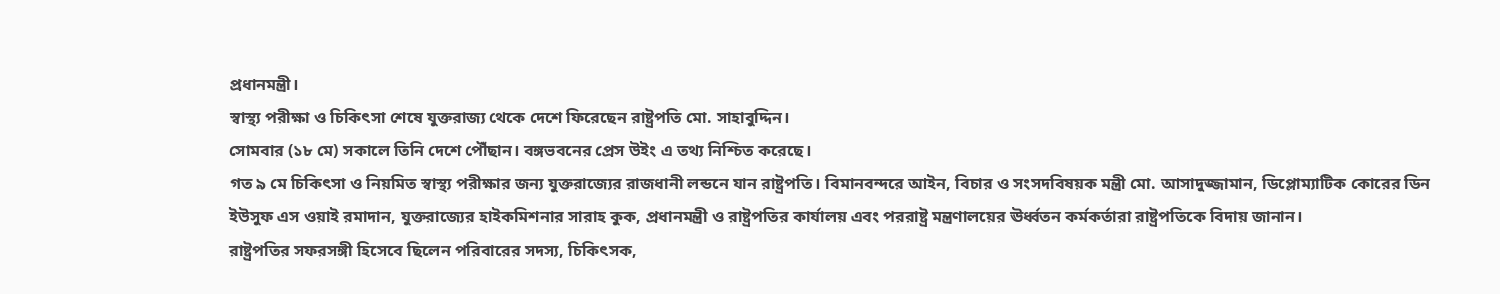প্রধানমন্ত্রী।
স্বাস্থ্য পরীক্ষা ও চিকিৎসা শেষে যুক্তরাজ্য থেকে দেশে ফিরেছেন রাষ্ট্রপতি মো. সাহাবুদ্দিন।
সোমবার (১৮ মে) সকালে তিনি দেশে পৌঁছান। বঙ্গভবনের প্রেস উইং এ তথ্য নিশ্চিত করেছে।
গত ৯ মে চিকিৎসা ও নিয়মিত স্বাস্থ্য পরীক্ষার জন্য যুক্তরাজ্যের রাজধানী লন্ডনে যান রাষ্ট্রপতি। বিমানবন্দরে আইন, বিচার ও সংসদবিষয়ক মন্ত্রী মো. আসাদুজ্জামান, ডিপ্লোম্যাটিক কোরের ডিন ইউসুফ এস ওয়াই রমাদান, যুক্তরাজ্যের হাইকমিশনার সারাহ কুক, প্রধানমন্ত্রী ও রাষ্ট্রপতির কার্যালয় এবং পররাষ্ট্র মন্ত্রণালয়ের ঊর্ধ্বতন কর্মকর্তারা রাষ্ট্রপতিকে বিদায় জানান।
রাষ্ট্রপতির সফরসঙ্গী হিসেবে ছিলেন পরিবারের সদস্য, চিকিৎসক,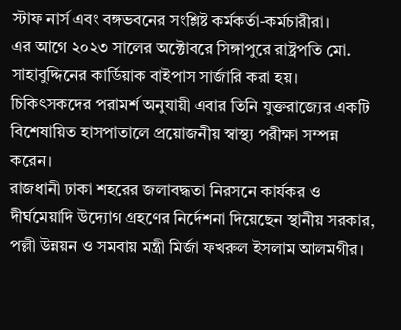স্টাফ নার্স এবং বঙ্গভবনের সংশ্লিষ্ট কর্মকর্তা-কর্মচারীরা।
এর আগে ২০২৩ সালের অক্টোবরে সিঙ্গাপুরে রাষ্ট্রপতি মো. সাহাবুদ্দিনের কার্ডিয়াক বাইপাস সার্জারি করা হয়। চিকিৎসকদের পরামর্শ অনুযায়ী এবার তিনি যুক্তরাজ্যের একটি বিশেষায়িত হাসপাতালে প্রয়োজনীয় স্বাস্থ্য পরীক্ষা সম্পন্ন করেন।
রাজধানী ঢাকা শহরের জলাবদ্ধতা নিরসনে কার্যকর ও দীর্ঘমেয়াদি উদ্যোগ গ্রহণের নির্দেশনা দিয়েছেন স্থানীয় সরকার, পল্লী উন্নয়ন ও সমবায় মন্ত্রী মির্জা ফখরুল ইসলাম আলমগীর।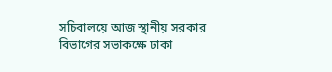সচিবালয়ে আজ স্থানীয় সরকার বিভাগের সভাকক্ষে ঢাকা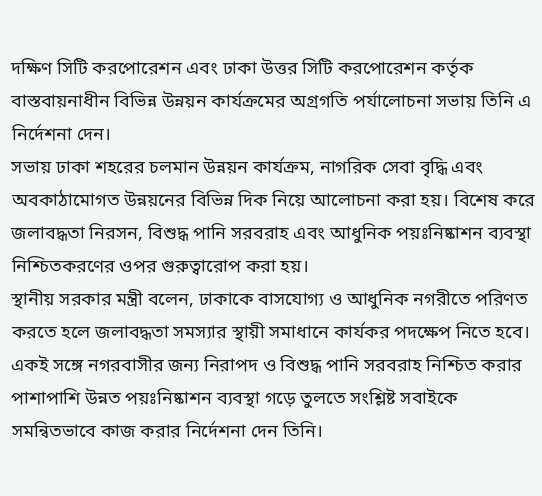দক্ষিণ সিটি করপোরেশন এবং ঢাকা উত্তর সিটি করপোরেশন কর্তৃক বাস্তবায়নাধীন বিভিন্ন উন্নয়ন কার্যক্রমের অগ্রগতি পর্যালোচনা সভায় তিনি এ নির্দেশনা দেন।
সভায় ঢাকা শহরের চলমান উন্নয়ন কার্যক্রম, নাগরিক সেবা বৃদ্ধি এবং অবকাঠামোগত উন্নয়নের বিভিন্ন দিক নিয়ে আলোচনা করা হয়। বিশেষ করে জলাবদ্ধতা নিরসন, বিশুদ্ধ পানি সরবরাহ এবং আধুনিক পয়ঃনিষ্কাশন ব্যবস্থা নিশ্চিতকরণের ওপর গুরুত্বারোপ করা হয়।
স্থানীয় সরকার মন্ত্রী বলেন, ঢাকাকে বাসযোগ্য ও আধুনিক নগরীতে পরিণত করতে হলে জলাবদ্ধতা সমস্যার স্থায়ী সমাধানে কার্যকর পদক্ষেপ নিতে হবে। একই সঙ্গে নগরবাসীর জন্য নিরাপদ ও বিশুদ্ধ পানি সরবরাহ নিশ্চিত করার পাশাপাশি উন্নত পয়ঃনিষ্কাশন ব্যবস্থা গড়ে তুলতে সংশ্লিষ্ট সবাইকে সমন্বিতভাবে কাজ করার নির্দেশনা দেন তিনি।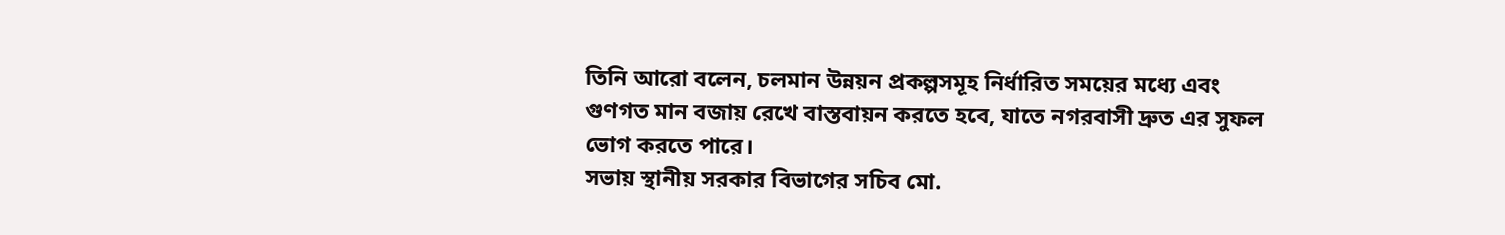তিনি আরো বলেন, চলমান উন্নয়ন প্রকল্পসমূহ নির্ধারিত সময়ের মধ্যে এবং গুণগত মান বজায় রেখে বাস্তবায়ন করতে হবে, যাতে নগরবাসী দ্রুত এর সুফল ভোগ করতে পারে।
সভায় স্থানীয় সরকার বিভাগের সচিব মো.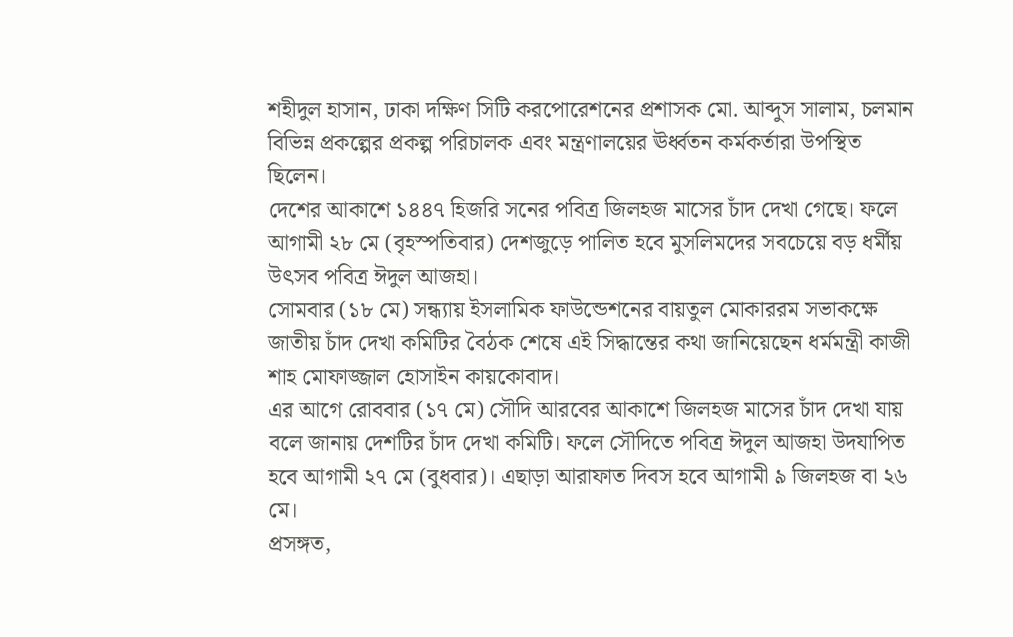শহীদুল হাসান, ঢাকা দক্ষিণ সিটি করপোরেশনের প্রশাসক মো. আব্দুস সালাম, চলমান বিভিন্ন প্রকল্পের প্রকল্প পরিচালক এবং মন্ত্রণালয়ের ঊর্ধ্বতন কর্মকর্তারা উপস্থিত ছিলেন।
দেশের আকাশে ১৪৪৭ হিজরি সনের পবিত্র জিলহজ মাসের চাঁদ দেখা গেছে। ফলে আগামী ২৮ মে (বৃহস্পতিবার) দেশজুড়ে পালিত হবে মুসলিমদের সবচেয়ে বড় ধর্মীয় উৎসব পবিত্র ঈদুল আজহা।
সোমবার (১৮ মে) সন্ধ্যায় ইসলামিক ফাউন্ডেশনের বায়তুল মোকাররম সভাকক্ষে জাতীয় চাঁদ দেখা কমিটির বৈঠক শেষে এই সিদ্ধান্তের কথা জানিয়েছেন ধর্মমন্ত্রী কাজী শাহ মোফাজ্জাল হোসাইন কায়কোবাদ।
এর আগে রোববার (১৭ মে) সৌদি আরবের আকাশে জিলহজ মাসের চাঁদ দেখা যায় বলে জানায় দেশটির চাঁদ দেখা কমিটি। ফলে সৌদিতে পবিত্র ঈদুল আজহা উদযাপিত হবে আগামী ২৭ মে (বুধবার)। এছাড়া আরাফাত দিবস হবে আগামী ৯ জিলহজ বা ২৬ মে।
প্রসঙ্গত,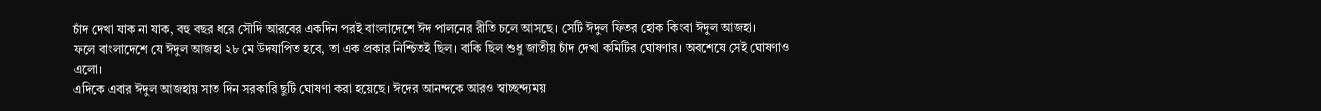চাঁদ দেখা যাক না যাক, বহু বছর ধরে সৌদি আরবের একদিন পরই বাংলাদেশে ঈদ পালনের রীতি চলে আসছে। সেটি ঈদুল ফিতর হোক কিংবা ঈদুল আজহা।
ফলে বাংলাদেশে যে ঈদুল আজহা ২৮ মে উদযাপিত হবে, তা এক প্রকার নিশ্চিতই ছিল। বাকি ছিল শুধু জাতীয় চাঁদ দেখা কমিটির ঘোষণার। অবশেষে সেই ঘোষণাও এলো।
এদিকে এবার ঈদুল আজহায় সাত দিন সরকারি ছুটি ঘোষণা করা হয়েছে। ঈদের আনন্দকে আরও স্বাচ্ছন্দ্যময়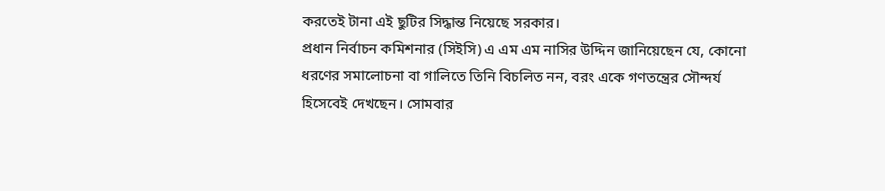করতেই টানা এই ছুটির সিদ্ধান্ত নিয়েছে সরকার।
প্রধান নির্বাচন কমিশনার (সিইসি) এ এম এম নাসির উদ্দিন জানিয়েছেন যে, কোনো ধরণের সমালোচনা বা গালিতে তিনি বিচলিত নন, বরং একে গণতন্ত্রের সৌন্দর্য হিসেবেই দেখছেন। সোমবার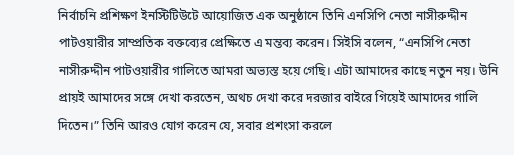নির্বাচনি প্রশিক্ষণ ইনস্টিটিউটে আয়োজিত এক অনুষ্ঠানে তিনি এনসিপি নেতা নাসীরুদ্দীন পাটওয়ারীর সাম্প্রতিক বক্তব্যের প্রেক্ষিতে এ মন্তব্য করেন। সিইসি বলেন, “এনসিপি নেতা নাসীরুদ্দীন পাটওয়ারীর গালিতে আমরা অভ্যস্ত হয়ে গেছি। এটা আমাদের কাছে নতুন নয়। উনি প্রায়ই আমাদের সঙ্গে দেখা করতেন, অথচ দেখা করে দরজার বাইরে গিয়েই আমাদের গালি দিতেন।” তিনি আরও যোগ করেন যে, সবার প্রশংসা করলে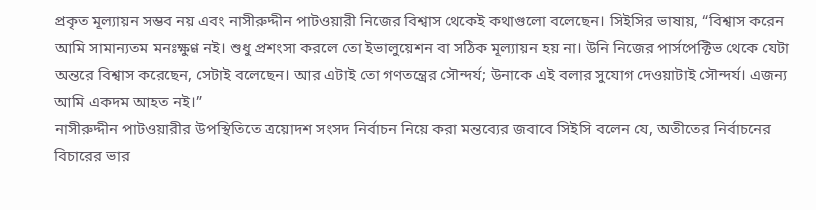প্রকৃত মূল্যায়ন সম্ভব নয় এবং নাসীরুদ্দীন পাটওয়ারী নিজের বিশ্বাস থেকেই কথাগুলো বলেছেন। সিইসির ভাষায়, “বিশ্বাস করেন আমি সামান্যতম মনঃক্ষুণ্ণ নই। শুধু প্রশংসা করলে তো ইভালুয়েশন বা সঠিক মূল্যায়ন হয় না। উনি নিজের পার্সপেক্টিভ থেকে যেটা অন্তরে বিশ্বাস করেছেন, সেটাই বলেছেন। আর এটাই তো গণতন্ত্রের সৌন্দর্য; উনাকে এই বলার সুযোগ দেওয়াটাই সৌন্দর্য। এজন্য আমি একদম আহত নই।”
নাসীরুদ্দীন পাটওয়ারীর উপস্থিতিতে ত্রয়োদশ সংসদ নির্বাচন নিয়ে করা মন্তব্যের জবাবে সিইসি বলেন যে, অতীতের নির্বাচনের বিচারের ভার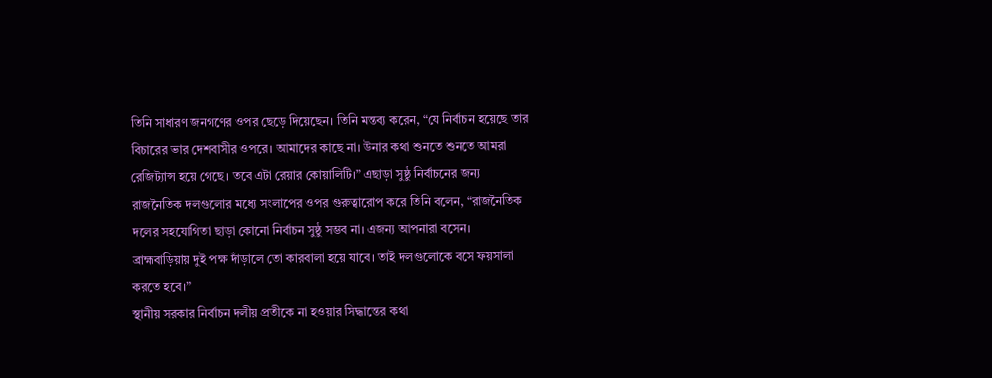তিনি সাধারণ জনগণের ওপর ছেড়ে দিয়েছেন। তিনি মন্তব্য করেন, “যে নির্বাচন হয়েছে তার বিচারের ভার দেশবাসীর ওপরে। আমাদের কাছে না। উনার কথা শুনতে শুনতে আমরা রেজিট্যান্স হয়ে গেছে। তবে এটা রেয়ার কোয়ালিটি।” এছাড়া সুষ্ঠু নির্বাচনের জন্য রাজনৈতিক দলগুলোর মধ্যে সংলাপের ওপর গুরুত্বারোপ করে তিনি বলেন, “রাজনৈতিক দলের সহযোগিতা ছাড়া কোনো নির্বাচন সুষ্ঠু সম্ভব না। এজন্য আপনারা বসেন। ব্রাহ্মবাড়িয়ায় দুই পক্ষ দাঁড়ালে তো কারবালা হয়ে যাবে। তাই দলগুলোকে বসে ফয়সালা করতে হবে।”
স্থানীয় সরকার নির্বাচন দলীয় প্রতীকে না হওয়ার সিদ্ধান্তের কথা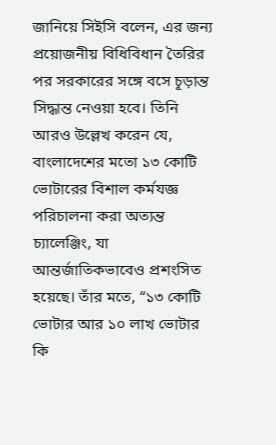জানিয়ে সিইসি বলেন, এর জন্য প্রয়োজনীয় বিধিবিধান তৈরির পর সরকারের সঙ্গে বসে চূড়ান্ত সিদ্ধান্ত নেওয়া হবে। তিনি আরও উল্লেখ করেন যে, বাংলাদেশের মতো ১৩ কোটি ভোটারের বিশাল কর্মযজ্ঞ পরিচালনা করা অত্যন্ত চ্যালেঞ্জিং, যা আন্তর্জাতিকভাবেও প্রশংসিত হয়েছে। তাঁর মতে, “১৩ কোটি ভোটার আর ১০ লাখ ভোটার কি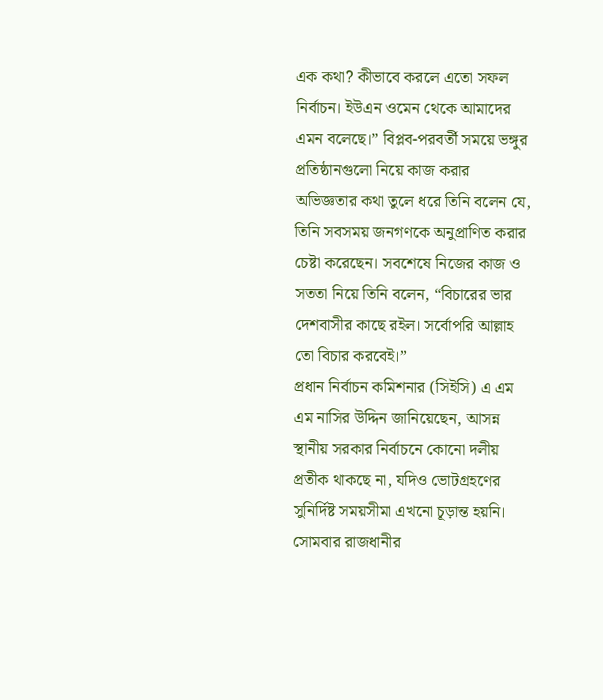এক কথা? কীভাবে করলে এতো সফল নির্বাচন। ইউএন ওমেন থেকে আমাদের এমন বলেছে।” বিপ্লব-পরবর্তী সময়ে ভঙ্গুর প্রতিষ্ঠানগুলো নিয়ে কাজ করার অভিজ্ঞতার কথা তুলে ধরে তিনি বলেন যে, তিনি সবসময় জনগণকে অনুপ্রাণিত করার চেষ্টা করেছেন। সবশেষে নিজের কাজ ও সততা নিয়ে তিনি বলেন, “বিচারের ভার দেশবাসীর কাছে রইল। সর্বোপরি আল্লাহ তো বিচার করবেই।”
প্রধান নির্বাচন কমিশনার (সিইসি) এ এম এম নাসির উদ্দিন জানিয়েছেন, আসন্ন স্থানীয় সরকার নির্বাচনে কোনো দলীয় প্রতীক থাকছে না, যদিও ভোটগ্রহণের সুনির্দিষ্ট সময়সীমা এখনো চূড়ান্ত হয়নি। সোমবার রাজধানীর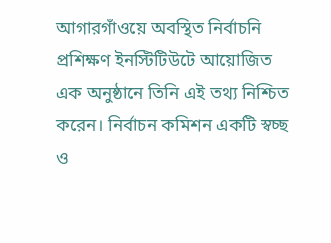আগারগাঁওয়ে অবস্থিত নির্বাচনি প্রশিক্ষণ ইনস্টিটিউটে আয়োজিত এক অনুষ্ঠানে তিনি এই তথ্য নিশ্চিত করেন। নির্বাচন কমিশন একটি স্বচ্ছ ও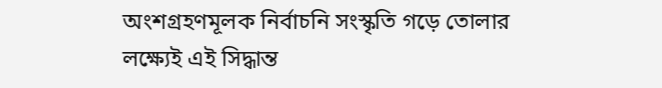অংশগ্রহণমূলক নির্বাচনি সংস্কৃতি গড়ে তোলার লক্ষ্যেই এই সিদ্ধান্ত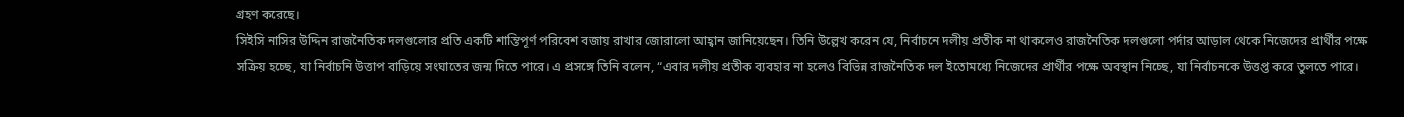গ্রহণ করেছে।
সিইসি নাসির উদ্দিন রাজনৈতিক দলগুলোর প্রতি একটি শান্তিপূর্ণ পরিবেশ বজায় রাখার জোরালো আহ্বান জানিয়েছেন। তিনি উল্লেখ করেন যে, নির্বাচনে দলীয় প্রতীক না থাকলেও রাজনৈতিক দলগুলো পর্দার আড়াল থেকে নিজেদের প্রার্থীর পক্ষে সক্রিয় হচ্ছে, যা নির্বাচনি উত্তাপ বাড়িয়ে সংঘাতের জন্ম দিতে পারে। এ প্রসঙ্গে তিনি বলেন, “এবার দলীয় প্রতীক ব্যবহার না হলেও বিভিন্ন রাজনৈতিক দল ইতোমধ্যে নিজেদের প্রার্থীর পক্ষে অবস্থান নিচ্ছে, যা নির্বাচনকে উত্তপ্ত করে তুলতে পারে।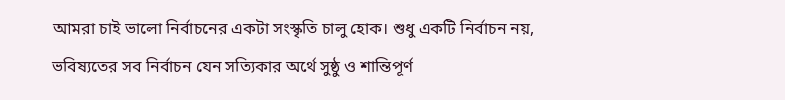আমরা চাই ভালো নির্বাচনের একটা সংস্কৃতি চালু হোক। শুধু একটি নির্বাচন নয়, ভবিষ্যতের সব নির্বাচন যেন সত্যিকার অর্থে সুষ্ঠু ও শান্তিপূর্ণ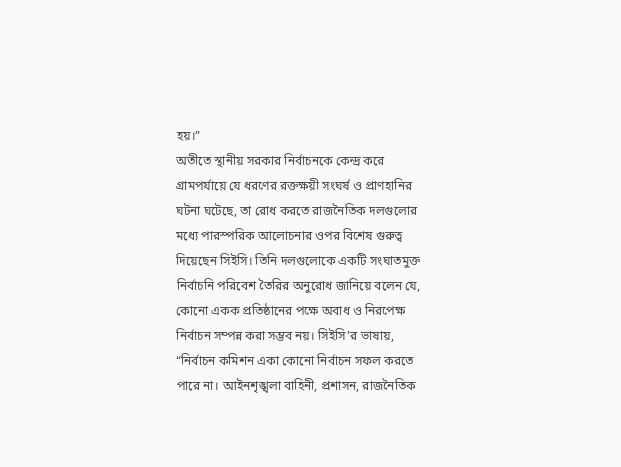হয়।”
অতীতে স্থানীয় সরকার নির্বাচনকে কেন্দ্র করে গ্রামপর্যায়ে যে ধরণের রক্তক্ষয়ী সংঘর্ষ ও প্রাণহানির ঘটনা ঘটেছে, তা রোধ করতে রাজনৈতিক দলগুলোর মধ্যে পারস্পরিক আলোচনার ওপর বিশেষ গুরুত্ব দিয়েছেন সিইসি। তিনি দলগুলোকে একটি সংঘাতমুক্ত নির্বাচনি পরিবেশ তৈরির অনুরোধ জানিয়ে বলেন যে, কোনো একক প্রতিষ্ঠানের পক্ষে অবাধ ও নিরপেক্ষ নির্বাচন সম্পন্ন করা সম্ভব নয়। সিইসি’র ভাষায়, “নির্বাচন কমিশন একা কোনো নির্বাচন সফল করতে পারে না। আইনশৃঙ্খলা বাহিনী, প্রশাসন, রাজনৈতিক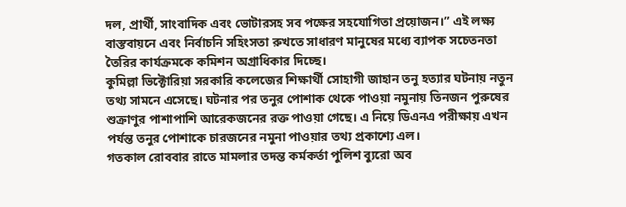দল, প্রার্থী, সাংবাদিক এবং ভোটারসহ সব পক্ষের সহযোগিতা প্রয়োজন।” এই লক্ষ্য বাস্তবায়নে এবং নির্বাচনি সহিংসতা রুখতে সাধারণ মানুষের মধ্যে ব্যাপক সচেতনতা তৈরির কার্যক্রমকে কমিশন অগ্রাধিকার দিচ্ছে।
কুমিল্লা ভিক্টোরিয়া সরকারি কলেজের শিক্ষার্থী সোহাগী জাহান তনু হত্যার ঘটনায় নতুন তথ্য সামনে এসেছে। ঘটনার পর তনুর পোশাক থেকে পাওয়া নমুনায় তিনজন পুরুষের শুক্রাণুর পাশাপাশি আরেকজনের রক্ত পাওয়া গেছে। এ নিয়ে ডিএনএ পরীক্ষায় এখন পর্যন্ত তনুর পোশাকে চারজনের নমুনা পাওয়ার তথ্য প্রকাশ্যে এল।
গতকাল রোববার রাতে মামলার তদন্ত কর্মকর্তা পুলিশ ব্যুরো অব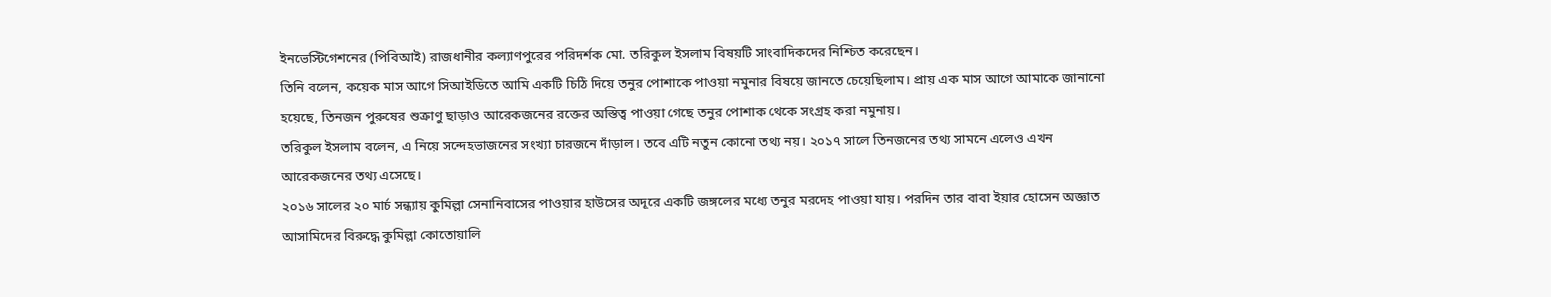ইনভেস্টিগেশনের (পিবিআই) রাজধানীর কল্যাণপুরের পরিদর্শক মো. তরিকুল ইসলাম বিষয়টি সাংবাদিকদের নিশ্চিত করেছেন।
তিনি বলেন, কয়েক মাস আগে সিআইডিতে আমি একটি চিঠি দিয়ে তনুর পোশাকে পাওয়া নমুনার বিষয়ে জানতে চেয়েছিলাম। প্রায় এক মাস আগে আমাকে জানানো হয়েছে, তিনজন পুরুষের শুক্রাণু ছাড়াও আরেকজনের রক্তের অস্তিত্ব পাওয়া গেছে তনুর পোশাক থেকে সংগ্রহ করা নমুনায়।
তরিকুল ইসলাম বলেন, এ নিয়ে সন্দেহভাজনের সংখ্যা চারজনে দাঁড়াল। তবে এটি নতুন কোনো তথ্য নয়। ২০১৭ সালে তিনজনের তথ্য সামনে এলেও এখন আরেকজনের তথ্য এসেছে।
২০১৬ সালের ২০ মার্চ সন্ধ্যায় কুমিল্লা সেনানিবাসের পাওয়ার হাউসের অদূরে একটি জঙ্গলের মধ্যে তনুর মরদেহ পাওয়া যায়। পরদিন তার বাবা ইয়ার হোসেন অজ্ঞাত আসামিদের বিরুদ্ধে কুমিল্লা কোতোয়ালি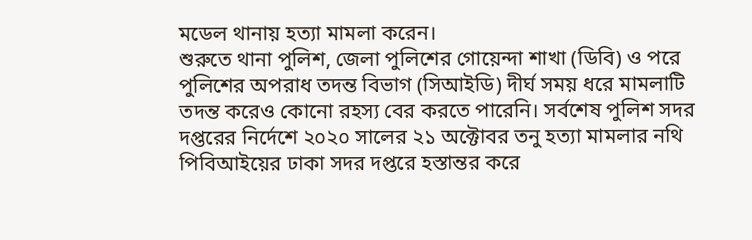মডেল থানায় হত্যা মামলা করেন।
শুরুতে থানা পুলিশ, জেলা পুলিশের গোয়েন্দা শাখা (ডিবি) ও পরে পুলিশের অপরাধ তদন্ত বিভাগ (সিআইডি) দীর্ঘ সময় ধরে মামলাটি তদন্ত করেও কোনো রহস্য বের করতে পারেনি। সর্বশেষ পুলিশ সদর দপ্তরের নির্দেশে ২০২০ সালের ২১ অক্টোবর তনু হত্যা মামলার নথি পিবিআইয়ের ঢাকা সদর দপ্তরে হস্তান্তর করে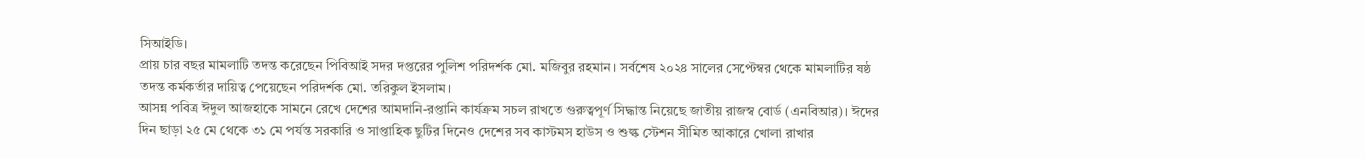সিআইডি।
প্রায় চার বছর মামলাটি তদন্ত করেছেন পিবিআই সদর দপ্তরের পুলিশ পরিদর্শক মো. মজিবুর রহমান। সর্বশেষ ২০২৪ সালের সেপ্টেম্বর থেকে মামলাটির ষষ্ঠ তদন্ত কর্মকর্তার দায়িত্ব পেয়েছেন পরিদর্শক মো. তরিকুল ইসলাম।
আসন্ন পবিত্র ঈদুল আজহাকে সামনে রেখে দেশের আমদানি-রপ্তানি কার্যক্রম সচল রাখতে গুরুত্বপূর্ণ সিদ্ধান্ত নিয়েছে জাতীয় রাজস্ব বোর্ড (এনবিআর)। ঈদের দিন ছাড়া ২৫ মে থেকে ৩১ মে পর্যন্ত সরকারি ও সাপ্তাহিক ছুটির দিনেও দেশের সব কাস্টমস হাউস ও শুল্ক স্টেশন সীমিত আকারে খোলা রাখার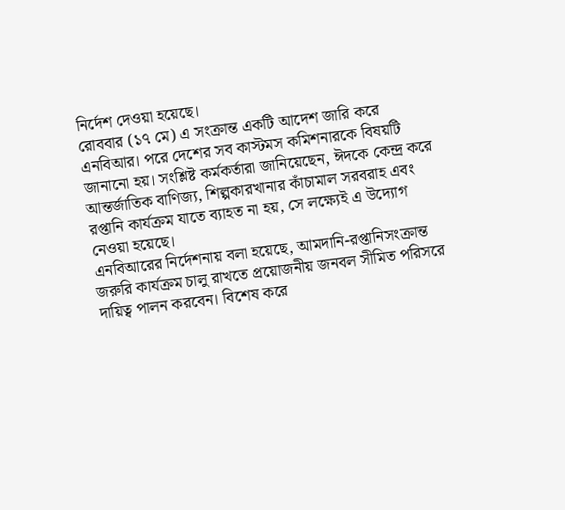নির্দেশ দেওয়া হয়েছে।
রোববার (১৭ মে) এ সংক্রান্ত একটি আদেশ জারি করে এনবিআর। পরে দেশের সব কাস্টমস কমিশনারকে বিষয়টি জানানো হয়। সংশ্লিষ্ট কর্মকর্তারা জানিয়েছেন, ঈদকে কেন্দ্র করে আন্তর্জাতিক বাণিজ্য, শিল্পকারখানার কাঁচামাল সরবরাহ এবং রপ্তানি কার্যক্রম যাতে ব্যাহত না হয়, সে লক্ষ্যেই এ উদ্যোগ নেওয়া হয়েছে।
এনবিআরের নির্দেশনায় বলা হয়েছে, আমদানি-রপ্তানিসংক্রান্ত জরুরি কার্যক্রম চালু রাখতে প্রয়োজনীয় জনবল সীমিত পরিসরে দায়িত্ব পালন করবেন। বিশেষ করে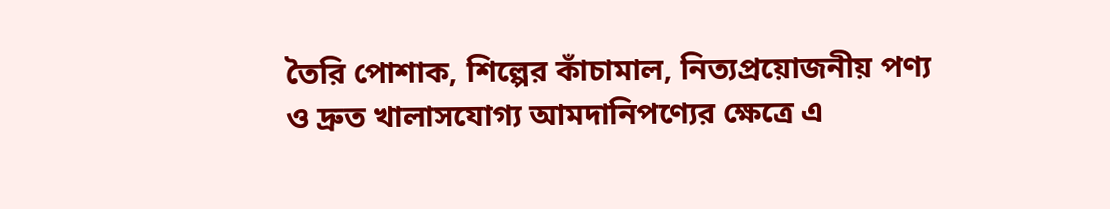তৈরি পোশাক, শিল্পের কাঁচামাল, নিত্যপ্রয়োজনীয় পণ্য ও দ্রুত খালাসযোগ্য আমদানিপণ্যের ক্ষেত্রে এ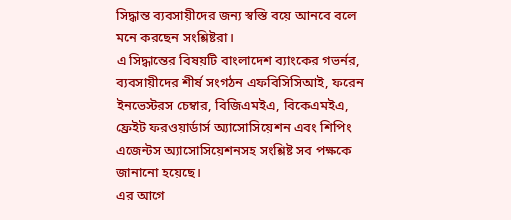সিদ্ধান্ত ব্যবসায়ীদের জন্য স্বস্তি বয়ে আনবে বলে মনে করছেন সংশ্লিষ্টরা।
এ সিদ্ধান্তের বিষয়টি বাংলাদেশ ব্যাংকের গভর্নর, ব্যবসায়ীদের শীর্ষ সংগঠন এফবিসিসিআই, ফরেন ইনভেস্টরস চেম্বার, বিজিএমইএ, বিকেএমইএ, ফ্রেইট ফরওয়ার্ডার্স অ্যাসোসিয়েশন এবং শিপিং এজেন্টস অ্যাসোসিয়েশনসহ সংশ্লিষ্ট সব পক্ষকে জানানো হয়েছে।
এর আগে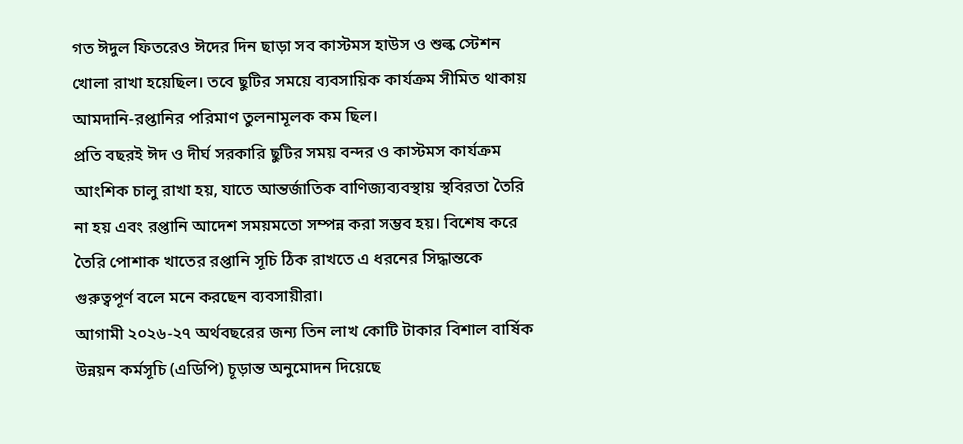গত ঈদুল ফিতরেও ঈদের দিন ছাড়া সব কাস্টমস হাউস ও শুল্ক স্টেশন খোলা রাখা হয়েছিল। তবে ছুটির সময়ে ব্যবসায়িক কার্যক্রম সীমিত থাকায় আমদানি-রপ্তানির পরিমাণ তুলনামূলক কম ছিল।
প্রতি বছরই ঈদ ও দীর্ঘ সরকারি ছুটির সময় বন্দর ও কাস্টমস কার্যক্রম আংশিক চালু রাখা হয়, যাতে আন্তর্জাতিক বাণিজ্যব্যবস্থায় স্থবিরতা তৈরি না হয় এবং রপ্তানি আদেশ সময়মতো সম্পন্ন করা সম্ভব হয়। বিশেষ করে তৈরি পোশাক খাতের রপ্তানি সূচি ঠিক রাখতে এ ধরনের সিদ্ধান্তকে গুরুত্বপূর্ণ বলে মনে করছেন ব্যবসায়ীরা।
আগামী ২০২৬-২৭ অর্থবছরের জন্য তিন লাখ কোটি টাকার বিশাল বার্ষিক উন্নয়ন কর্মসূচি (এডিপি) চূড়ান্ত অনুমোদন দিয়েছে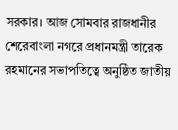সরকার। আজ সোমবার রাজধানীর শেরেবাংলা নগরে প্রধানমন্ত্রী তারেক রহমানের সভাপতিত্বে অনুষ্ঠিত জাতীয়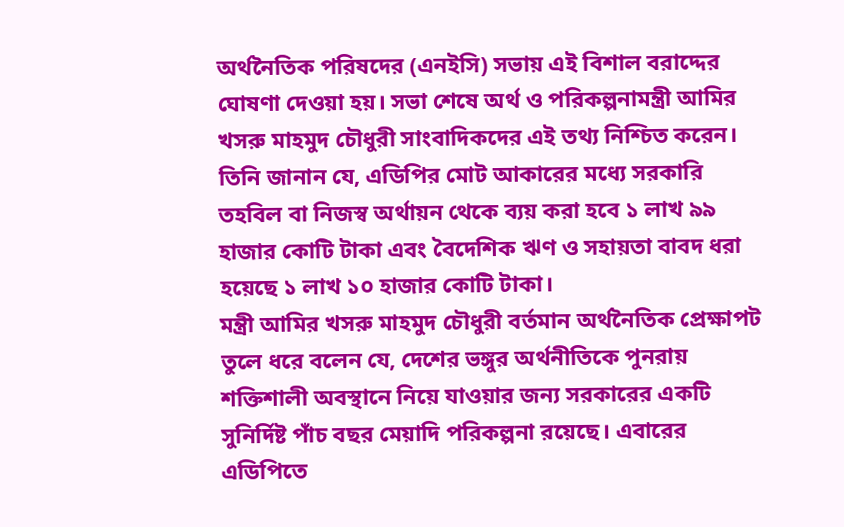অর্থনৈতিক পরিষদের (এনইসি) সভায় এই বিশাল বরাদ্দের ঘোষণা দেওয়া হয়। সভা শেষে অর্থ ও পরিকল্পনামন্ত্রী আমির খসরু মাহমুদ চৌধুরী সাংবাদিকদের এই তথ্য নিশ্চিত করেন। তিনি জানান যে, এডিপির মোট আকারের মধ্যে সরকারি তহবিল বা নিজস্ব অর্থায়ন থেকে ব্যয় করা হবে ১ লাখ ৯৯ হাজার কোটি টাকা এবং বৈদেশিক ঋণ ও সহায়তা বাবদ ধরা হয়েছে ১ লাখ ১০ হাজার কোটি টাকা।
মন্ত্রী আমির খসরু মাহমুদ চৌধুরী বর্তমান অর্থনৈতিক প্রেক্ষাপট তুলে ধরে বলেন যে, দেশের ভঙ্গুর অর্থনীতিকে পুনরায় শক্তিশালী অবস্থানে নিয়ে যাওয়ার জন্য সরকারের একটি সুনির্দিষ্ট পাঁচ বছর মেয়াদি পরিকল্পনা রয়েছে। এবারের এডিপিতে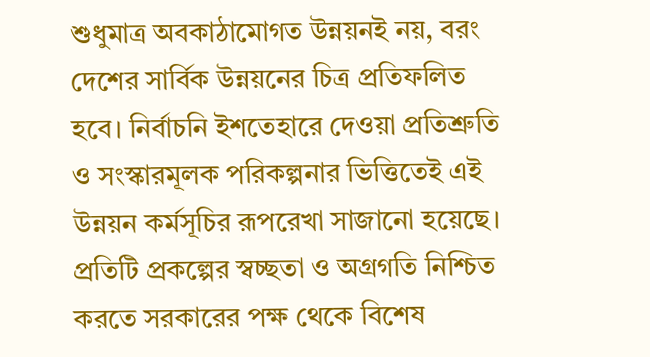শুধুমাত্র অবকাঠামোগত উন্নয়নই নয়, বরং দেশের সার্বিক উন্নয়নের চিত্র প্রতিফলিত হবে। নির্বাচনি ইশতেহারে দেওয়া প্রতিশ্রুতি ও সংস্কারমূলক পরিকল্পনার ভিত্তিতেই এই উন্নয়ন কর্মসূচির রূপরেখা সাজানো হয়েছে। প্রতিটি প্রকল্পের স্বচ্ছতা ও অগ্রগতি নিশ্চিত করতে সরকারের পক্ষ থেকে বিশেষ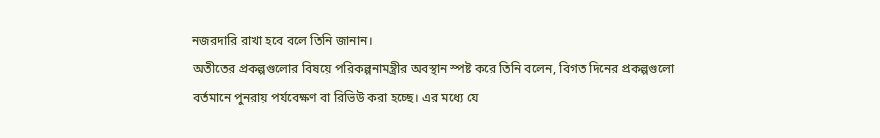নজরদারি রাখা হবে বলে তিনি জানান।
অতীতের প্রকল্পগুলোর বিষয়ে পরিকল্পনামন্ত্রীর অবস্থান স্পষ্ট করে তিনি বলেন, বিগত দিনের প্রকল্পগুলো বর্তমানে পুনরায় পর্যবেক্ষণ বা রিভিউ করা হচ্ছে। এর মধ্যে যে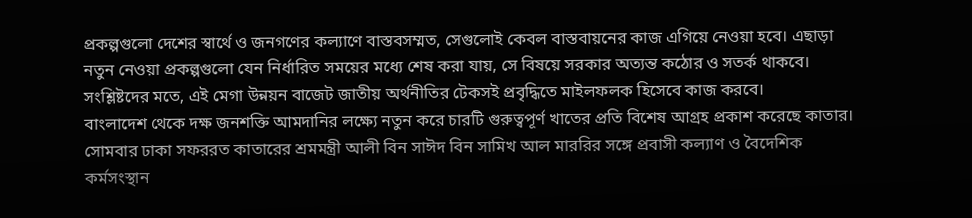প্রকল্পগুলো দেশের স্বার্থে ও জনগণের কল্যাণে বাস্তবসম্মত, সেগুলোই কেবল বাস্তবায়নের কাজ এগিয়ে নেওয়া হবে। এছাড়া নতুন নেওয়া প্রকল্পগুলো যেন নির্ধারিত সময়ের মধ্যে শেষ করা যায়, সে বিষয়ে সরকার অত্যন্ত কঠোর ও সতর্ক থাকবে। সংশ্লিষ্টদের মতে, এই মেগা উন্নয়ন বাজেট জাতীয় অর্থনীতির টেকসই প্রবৃদ্ধিতে মাইলফলক হিসেবে কাজ করবে।
বাংলাদেশ থেকে দক্ষ জনশক্তি আমদানির লক্ষ্যে নতুন করে চারটি গুরুত্বপূর্ণ খাতের প্রতি বিশেষ আগ্রহ প্রকাশ করেছে কাতার। সোমবার ঢাকা সফররত কাতারের শ্রমমন্ত্রী আলী বিন সাঈদ বিন সামিখ আল মাররির সঙ্গে প্রবাসী কল্যাণ ও বৈদেশিক কর্মসংস্থান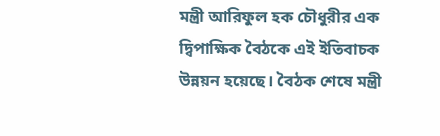মন্ত্রী আরিফুল হক চৌধুরীর এক দ্বিপাক্ষিক বৈঠকে এই ইতিবাচক উন্নয়ন হয়েছে। বৈঠক শেষে মন্ত্রী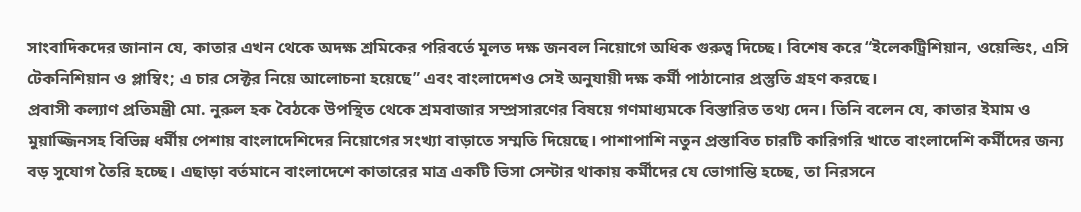সাংবাদিকদের জানান যে, কাতার এখন থেকে অদক্ষ শ্রমিকের পরিবর্তে মূলত দক্ষ জনবল নিয়োগে অধিক গুরুত্ব দিচ্ছে। বিশেষ করে “ইলেকট্রিশিয়ান, ওয়েল্ডিং, এসি টেকনিশিয়ান ও প্লাম্বিং; এ চার সেক্টর নিয়ে আলোচনা হয়েছে” এবং বাংলাদেশও সেই অনুযায়ী দক্ষ কর্মী পাঠানোর প্রস্তুতি গ্রহণ করছে।
প্রবাসী কল্যাণ প্রতিমন্ত্রী মো. নুরুল হক বৈঠকে উপস্থিত থেকে শ্রমবাজার সম্প্রসারণের বিষয়ে গণমাধ্যমকে বিস্তারিত তথ্য দেন। তিনি বলেন যে, কাতার ইমাম ও মুয়াজ্জিনসহ বিভিন্ন ধর্মীয় পেশায় বাংলাদেশিদের নিয়োগের সংখ্যা বাড়াতে সম্মতি দিয়েছে। পাশাপাশি নতুন প্রস্তাবিত চারটি কারিগরি খাতে বাংলাদেশি কর্মীদের জন্য বড় সুযোগ তৈরি হচ্ছে। এছাড়া বর্তমানে বাংলাদেশে কাতারের মাত্র একটি ভিসা সেন্টার থাকায় কর্মীদের যে ভোগান্তি হচ্ছে, তা নিরসনে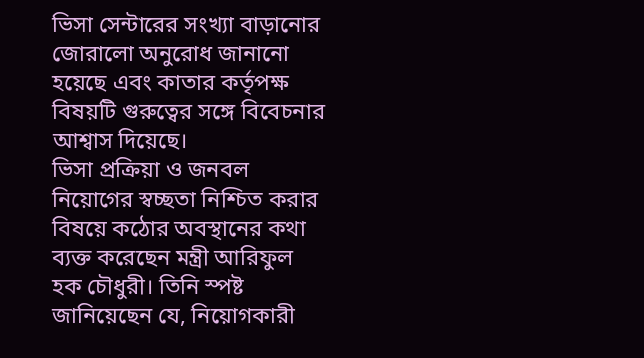ভিসা সেন্টারের সংখ্যা বাড়ানোর জোরালো অনুরোধ জানানো হয়েছে এবং কাতার কর্তৃপক্ষ বিষয়টি গুরুত্বের সঙ্গে বিবেচনার আশ্বাস দিয়েছে।
ভিসা প্রক্রিয়া ও জনবল নিয়োগের স্বচ্ছতা নিশ্চিত করার বিষয়ে কঠোর অবস্থানের কথা ব্যক্ত করেছেন মন্ত্রী আরিফুল হক চৌধুরী। তিনি স্পষ্ট জানিয়েছেন যে, নিয়োগকারী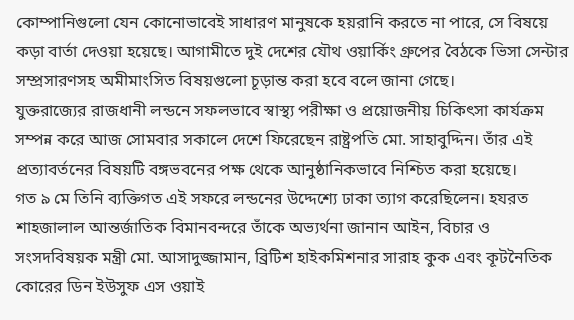কোম্পানিগুলো যেন কোনোভাবেই সাধারণ মানুষকে হয়রানি করতে না পারে, সে বিষয়ে কড়া বার্তা দেওয়া হয়েছে। আগামীতে দুই দেশের যৌথ ওয়ার্কিং গ্রুপের বৈঠকে ভিসা সেন্টার সম্প্রসারণসহ অমীমাংসিত বিষয়গুলো চূড়ান্ত করা হবে বলে জানা গেছে।
যুক্তরাজ্যের রাজধানী লন্ডনে সফলভাবে স্বাস্থ্য পরীক্ষা ও প্রয়োজনীয় চিকিৎসা কার্যক্রম সম্পন্ন করে আজ সোমবার সকালে দেশে ফিরেছেন রাষ্ট্রপতি মো. সাহাবুদ্দিন। তাঁর এই প্রত্যাবর্তনের বিষয়টি বঙ্গভবনের পক্ষ থেকে আনুষ্ঠানিকভাবে নিশ্চিত করা হয়েছে।
গত ৯ মে তিনি ব্যক্তিগত এই সফরে লন্ডনের উদ্দেশ্যে ঢাকা ত্যাগ করেছিলেন। হযরত শাহজালাল আন্তর্জাতিক বিমানবন্দরে তাঁকে অভ্যর্থনা জানান আইন, বিচার ও সংসদবিষয়ক মন্ত্রী মো. আসাদুজ্জামান, ব্রিটিশ হাইকমিশনার সারাহ কুক এবং কূটনৈতিক কোরের ডিন ইউসুফ এস ওয়াই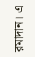রমাদান। এ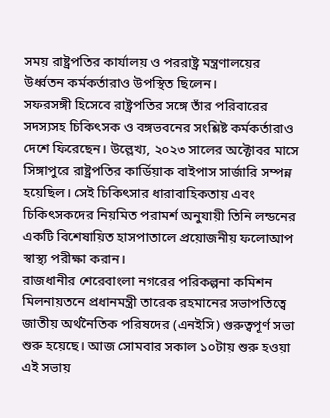সময় রাষ্ট্রপতির কার্যালয় ও পররাষ্ট্র মন্ত্রণালয়ের উর্ধ্বতন কর্মকর্তারাও উপস্থিত ছিলেন।
সফরসঙ্গী হিসেবে রাষ্ট্রপতির সঙ্গে তাঁর পরিবারের সদস্যসহ চিকিৎসক ও বঙ্গভবনের সংশ্লিষ্ট কর্মকর্তারাও দেশে ফিরেছেন। উল্লেখ্য, ২০২৩ সালের অক্টোবর মাসে সিঙ্গাপুরে রাষ্ট্রপতির কার্ডিয়াক বাইপাস সার্জারি সম্পন্ন হয়েছিল। সেই চিকিৎসার ধারাবাহিকতায় এবং চিকিৎসকদের নিয়মিত পরামর্শ অনুযায়ী তিনি লন্ডনের একটি বিশেষায়িত হাসপাতালে প্রয়োজনীয় ফলোআপ স্বাস্থ্য পরীক্ষা করান।
রাজধানীর শেরেবাংলা নগরের পরিকল্পনা কমিশন মিলনায়তনে প্রধানমন্ত্রী তারেক রহমানের সভাপতিত্বে জাতীয় অর্থনৈতিক পরিষদের (এনইসি) গুরুত্বপূর্ণ সভা শুরু হয়েছে। আজ সোমবার সকাল ১০টায় শুরু হওয়া এই সভায়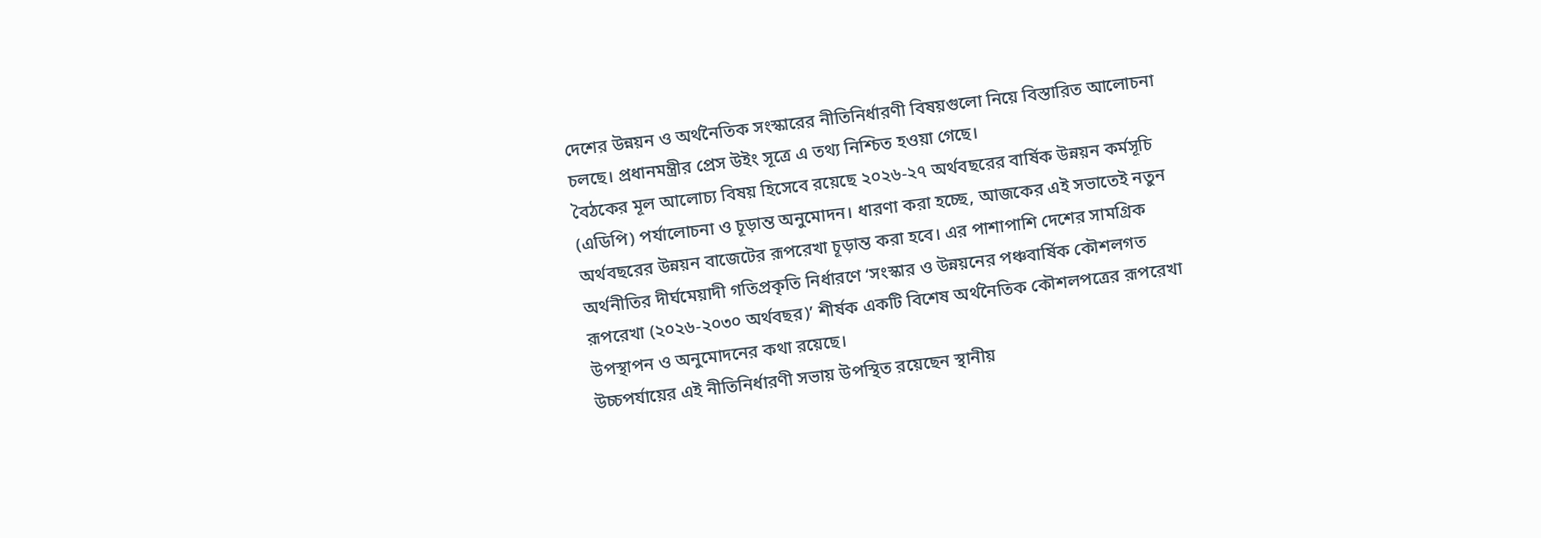দেশের উন্নয়ন ও অর্থনৈতিক সংস্কারের নীতিনির্ধারণী বিষয়গুলো নিয়ে বিস্তারিত আলোচনা চলছে। প্রধানমন্ত্রীর প্রেস উইং সূত্রে এ তথ্য নিশ্চিত হওয়া গেছে।
বৈঠকের মূল আলোচ্য বিষয় হিসেবে রয়েছে ২০২৬-২৭ অর্থবছরের বার্ষিক উন্নয়ন কর্মসূচি (এডিপি) পর্যালোচনা ও চূড়ান্ত অনুমোদন। ধারণা করা হচ্ছে, আজকের এই সভাতেই নতুন অর্থবছরের উন্নয়ন বাজেটের রূপরেখা চূড়ান্ত করা হবে। এর পাশাপাশি দেশের সামগ্রিক অর্থনীতির দীর্ঘমেয়াদী গতিপ্রকৃতি নির্ধারণে ‘সংস্কার ও উন্নয়নের পঞ্চবার্ষিক কৌশলগত রূপরেখা (২০২৬-২০৩০ অর্থবছর)’ শীর্ষক একটি বিশেষ অর্থনৈতিক কৌশলপত্রের রূপরেখা উপস্থাপন ও অনুমোদনের কথা রয়েছে।
উচ্চপর্যায়ের এই নীতিনির্ধারণী সভায় উপস্থিত রয়েছেন স্থানীয়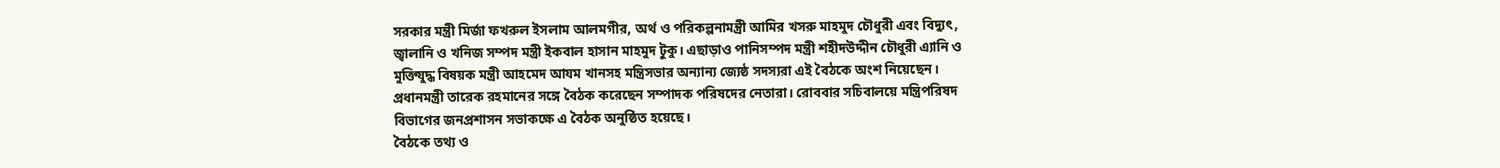সরকার মন্ত্রী মির্জা ফখরুল ইসলাম আলমগীর, অর্থ ও পরিকল্পনামন্ত্রী আমির খসরু মাহমুদ চৌধুরী এবং বিদ্যুৎ, জ্বালানি ও খনিজ সম্পদ মন্ত্রী ইকবাল হাসান মাহমুদ টুকু। এছাড়াও পানিসম্পদ মন্ত্রী শহীদউদ্দীন চৌধুরী এ্যানি ও মুক্তিযুদ্ধ বিষয়ক মন্ত্রী আহমেদ আযম খানসহ মন্ত্রিসভার অন্যান্য জ্যেষ্ঠ সদস্যরা এই বৈঠকে অংশ নিয়েছেন।
প্রধানমন্ত্রী তারেক রহমানের সঙ্গে বৈঠক করেছেন সম্পাদক পরিষদের নেতারা। রোববার সচিবালয়ে মন্ত্রিপরিষদ বিভাগের জনপ্রশাসন সভাকক্ষে এ বৈঠক অনুষ্ঠিত হয়েছে।
বৈঠকে তথ্য ও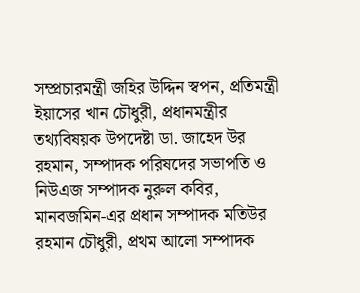সম্প্রচারমন্ত্রী জহির উদ্দিন স্বপন, প্রতিমন্ত্রী ইয়াসের খান চৌধুরী, প্রধানমন্ত্রীর তথ্যবিষয়ক উপদেষ্টা ডা. জাহেদ উর রহমান, সম্পাদক পরিষদের সভাপতি ও নিউএজ সম্পাদক নুরুল কবির, মানবজমিন-এর প্রধান সম্পাদক মতিউর রহমান চৌধুরী, প্রথম আলো সম্পাদক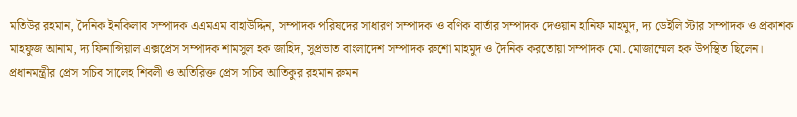মতিউর রহমান, দৈনিক ইনকিলাব সম্পাদক এএমএম বাহাউদ্দিন, সম্পাদক পরিষদের সাধারণ সম্পাদক ও বণিক বার্তার সম্পাদক দেওয়ান হানিফ মাহমুদ, দ্য ডেইলি স্টার সম্পাদক ও প্রকাশক মাহফুজ আনাম, দ্য ফিনান্সিয়াল এক্সপ্রেস সম্পাদক শামসুল হক জাহিদ, সুপ্রভাত বাংলাদেশ সম্পাদক রুশো মাহমুদ ও দৈনিক করতোয়া সম্পাদক মো. মোজাম্মেল হক উপস্থিত ছিলেন।
প্রধানমন্ত্রীর প্রেস সচিব সালেহ শিবলী ও অতিরিক্ত প্রেস সচিব আতিকুর রহমান রুমন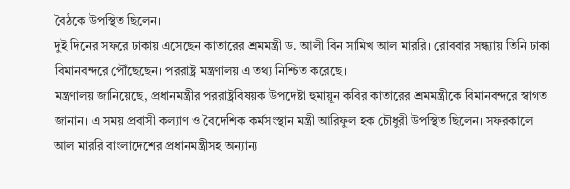বৈঠকে উপস্থিত ছিলেন।
দুই দিনের সফরে ঢাকায় এসেছেন কাতারের শ্রমমন্ত্রী ড. আলী বিন সামিখ আল মাররি। রোববার সন্ধ্যায় তিনি ঢাকা বিমানবন্দরে পৌঁছেছেন। পররাষ্ট্র মন্ত্রণালয় এ তথ্য নিশ্চিত করেছে।
মন্ত্রণালয় জানিয়েছে, প্রধানমন্ত্রীর পররাষ্ট্রবিষয়ক উপদেষ্টা হুমায়ূন কবির কাতারের শ্রমমন্ত্রীকে বিমানবন্দরে স্বাগত জানান। এ সময় প্রবাসী কল্যাণ ও বৈদেশিক কর্মসংস্থান মন্ত্রী আরিফুল হক চৌধুরী উপস্থিত ছিলেন। সফরকালে আল মাররি বাংলাদেশের প্রধানমন্ত্রীসহ অন্যান্য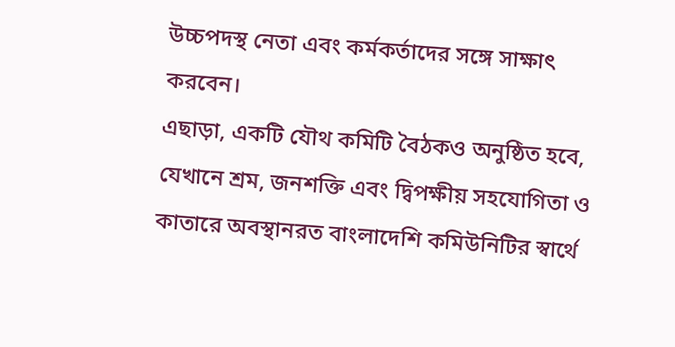উচ্চপদস্থ নেতা এবং কর্মকর্তাদের সঙ্গে সাক্ষাৎ করবেন।
এছাড়া, একটি যৌথ কমিটি বৈঠকও অনুষ্ঠিত হবে, যেখানে শ্রম, জনশক্তি এবং দ্বিপক্ষীয় সহযোগিতা ও কাতারে অবস্থানরত বাংলাদেশি কমিউনিটির স্বার্থে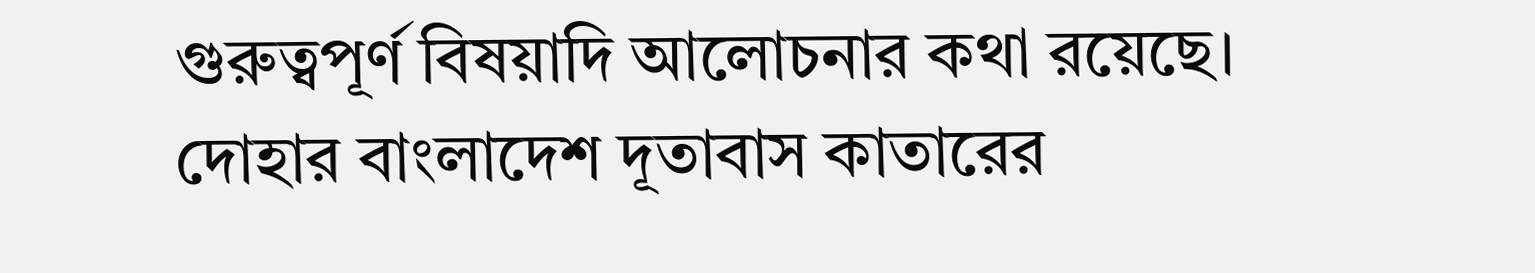গুরুত্বপূর্ণ বিষয়াদি আলোচনার কথা রয়েছে।
দোহার বাংলাদেশ দূতাবাস কাতারের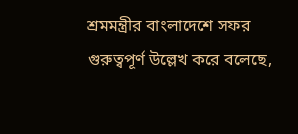শ্রমমন্ত্রীর বাংলাদেশে সফর গুরুত্বপূর্ণ উল্লেখ করে বলেছে,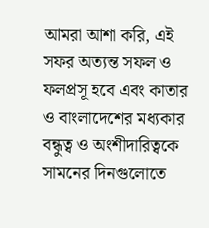আমরা আশা করি, এই সফর অত্যন্ত সফল ও ফলপ্রসূ হবে এবং কাতার ও বাংলাদেশের মধ্যকার বন্ধুত্ব ও অংশীদারিত্বকে সামনের দিনগুলোতে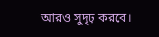আরও সুদৃঢ় করবে।